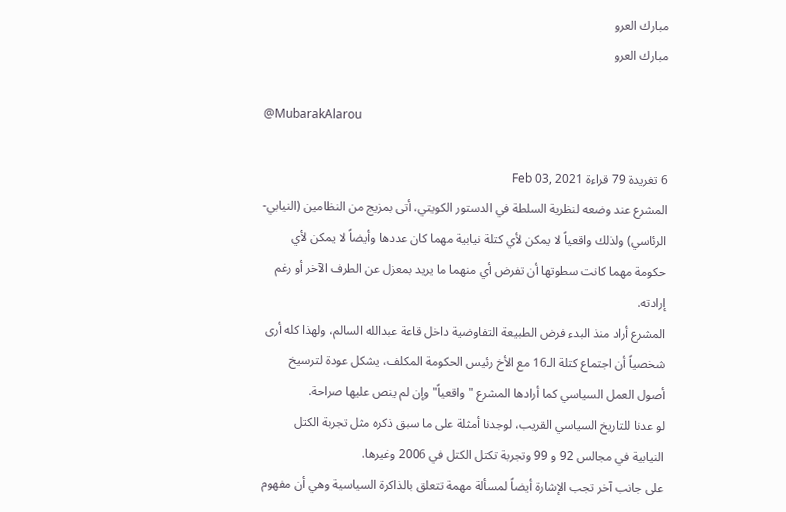مبارك العرو
مبارك العرو

@MubarakAlarou

6 تغريدة 79 قراءة Feb 03, 2021
المشرع عند وضعه لنظرية السلطة في الدستور الكويتي، أتى بمزيج من النظامين (النيابي-الرئاسي) ولذلك واقعياً لا يمكن لأي كتلة نيابية مهما كان عددها وأيضاً لا يمكن لأي حكومة مهما كانت سطوتها أن تفرض أي منهما ما يريد بمعزل عن الطرف الآخر أو رغم إرادته.
المشرع أراد منذ البدء فرض الطبيعة التفاوضية داخل قاعة عبدالله السالم، ولهذا كله أرى شخصياً أن اجتماع كتلة الـ16 مع الأخ رئيس الحكومة المكلف، يشكل عودة لترسيخ أصول العمل السياسي كما أرادها المشرع "واقعياً" وإن لم ينص عليها صراحة.
لو عدنا للتاريخ السياسي القريب، لوجدنا أمثلة على ما سبق ذكره مثل تجربة الكتل النيابية في مجالس 92 و 99 وتجربة تكتل الكتل في 2006 وغيرها.
على جانب آخر تجب الإشارة أيضاً لمسألة مهمة تتعلق بالذاكرة السياسية وهي أن مفهوم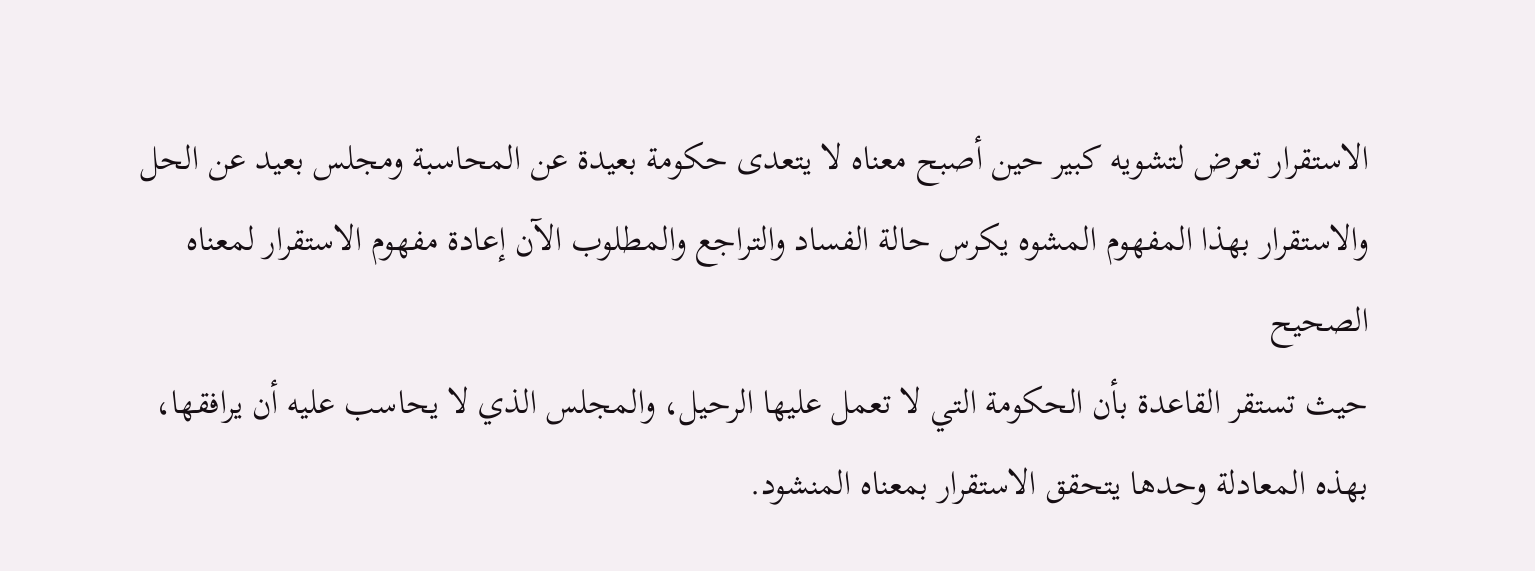الاستقرار تعرض لتشويه كبير حين أصبح معناه لا يتعدى حكومة بعيدة عن المحاسبة ومجلس بعيد عن الحل والاستقرار بهذا المفهوم المشوه يكرس حالة الفساد والتراجع والمطلوب الآن إعادة مفهوم الاستقرار لمعناه الصحيح
حيث تستقر القاعدة بأن الحكومة التي لا تعمل عليها الرحيل، والمجلس الذي لا يحاسب عليه أن يرافقها، بهذه المعادلة وحدها يتحقق الاستقرار بمعناه المنشود.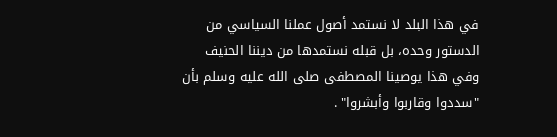في هذا البلد لا نستمد أصول عملنا السياسي من الدستور وحده، بل قبله نستمدها من ديننا الحنيف وفي هذا يوصينا المصطفى صلى الله عليه وسلم بأن "سددوا وقاربوا وأبشروا" .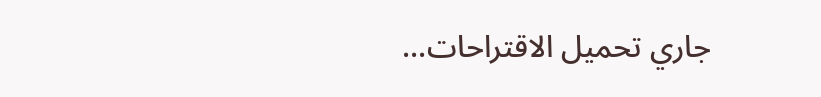جاري تحميل الاقتراحات...